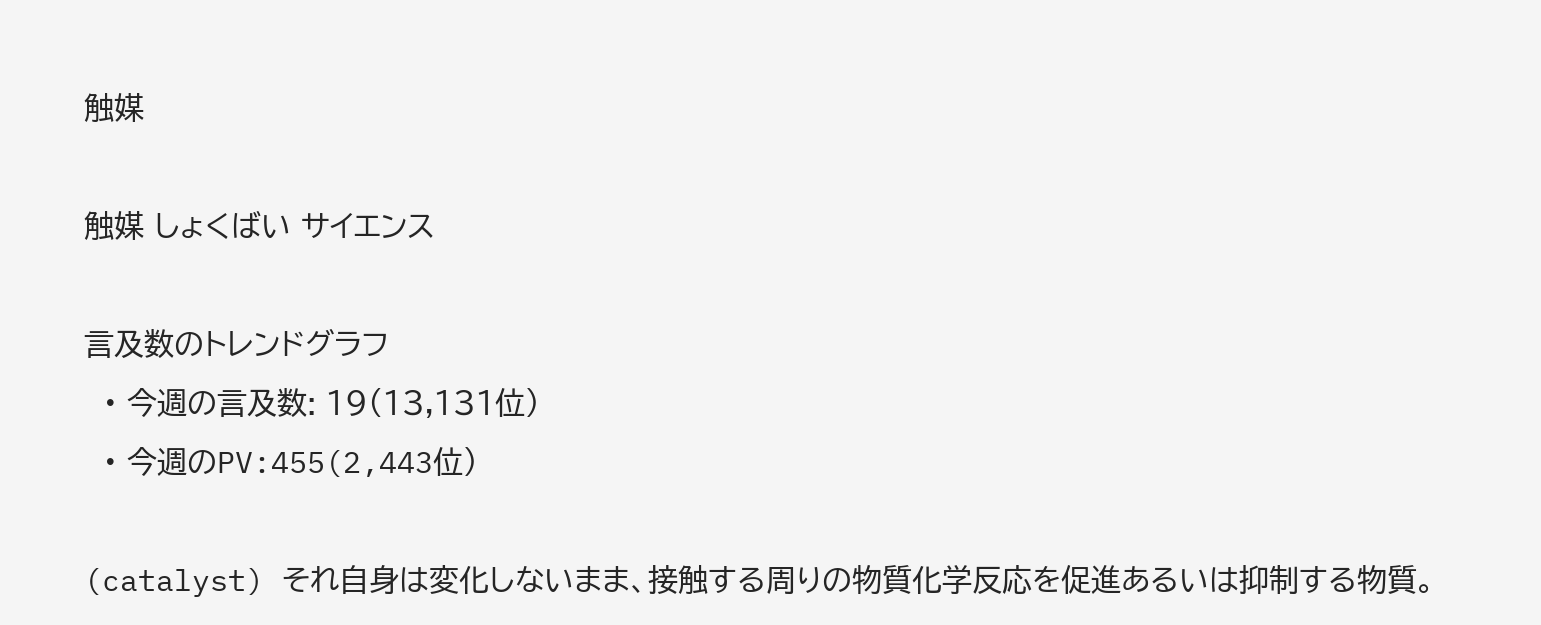触媒

触媒 しょくばい サイエンス

言及数のトレンドグラフ
  • 今週の言及数: 19(13,131位)
  • 今週のPV:455(2,443位)

(catalyst) それ自身は変化しないまま、接触する周りの物質化学反応を促進あるいは抑制する物質。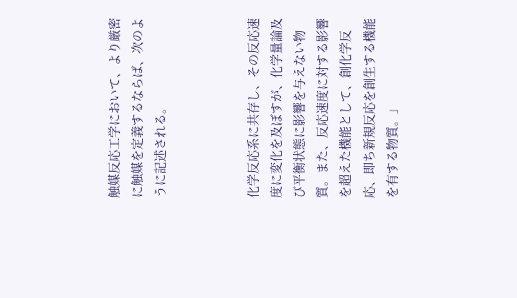触媒反応工学において、より厳密に触媒を定義するならば、次のように記述される。



化学反応系に共存し、その反応速度に変化を及ぼすが、化学量論及び平衡状態に影響を与えない物質。また、反応速度に対する影響を超えた機能として、創化学反応、即ち新規反応を創生する機能を有する物質。」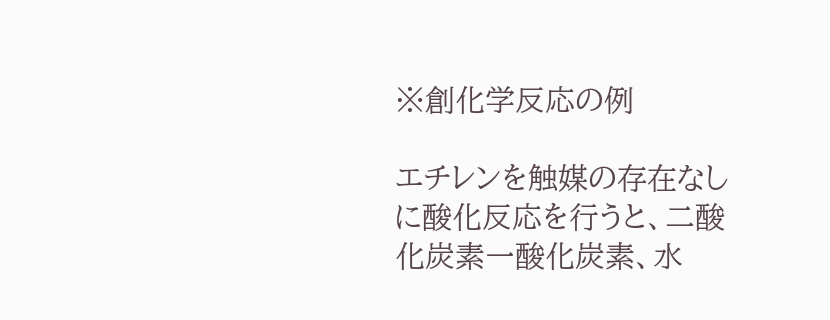※創化学反応の例

エチレンを触媒の存在なしに酸化反応を行うと、二酸化炭素一酸化炭素、水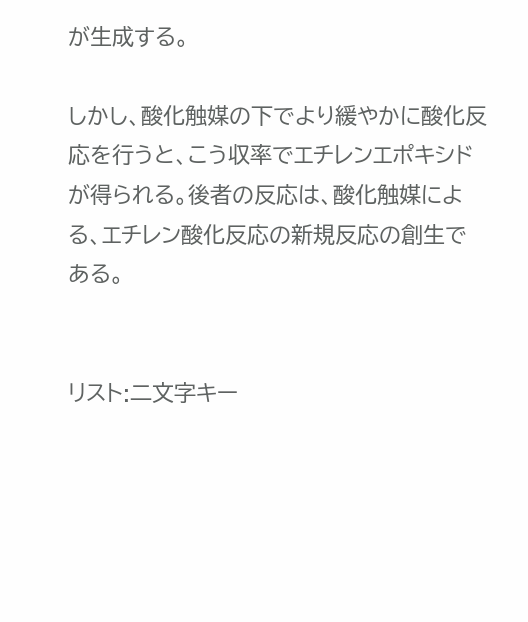が生成する。

しかし、酸化触媒の下でより緩やかに酸化反応を行うと、こう収率でエチレンエポキシドが得られる。後者の反応は、酸化触媒による、エチレン酸化反応の新規反応の創生である。


リスト:二文字キー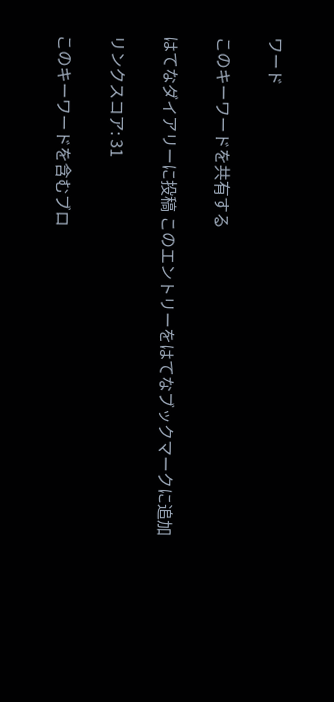ワード

このキーワードを共有する

はてなダイアリーに投稿 このエントリーをはてなブックマークに追加

リンクスコア: 31

このキーワードを含むブロ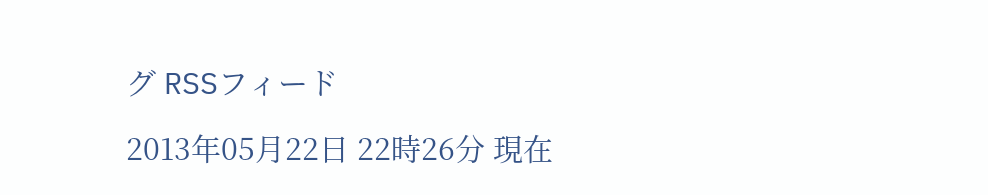グ RSSフィード

2013年05月22日 22時26分 現在